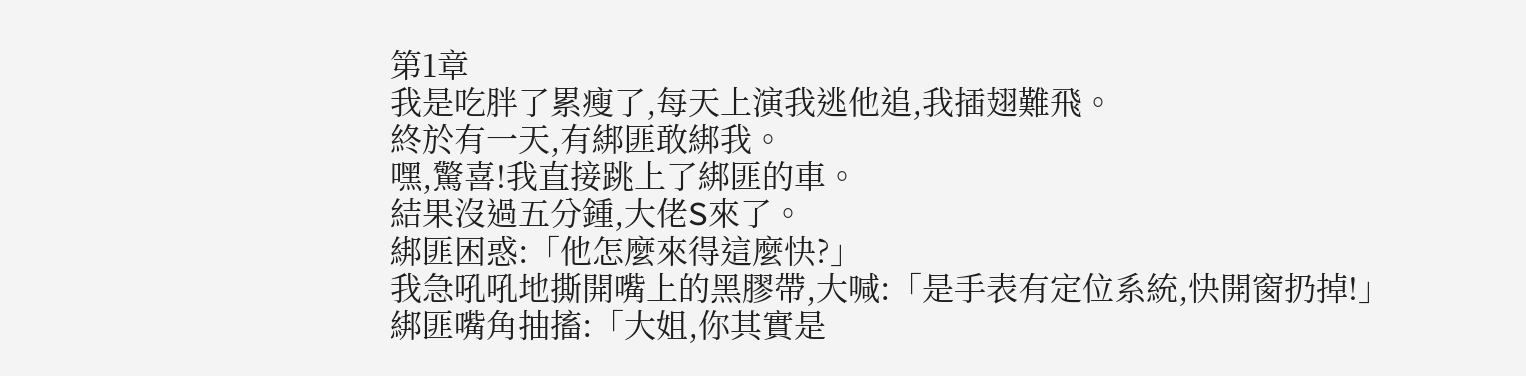第1章
我是吃胖了累瘦了,每天上演我逃他追,我插翅難飛。
終於有一天,有綁匪敢綁我。
嘿,驚喜!我直接跳上了綁匪的車。
結果沒過五分鍾,大佬S來了。
綁匪困惑:「他怎麼來得這麼快?」
我急吼吼地撕開嘴上的黑膠帶,大喊:「是手表有定位系統,快開窗扔掉!」
綁匪嘴角抽搐:「大姐,你其實是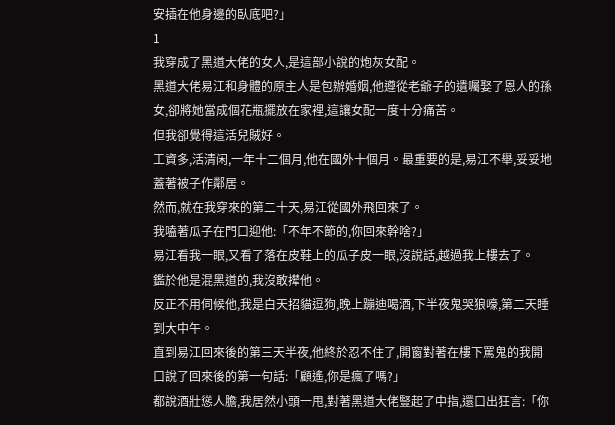安插在他身邊的臥底吧?」
1
我穿成了黑道大佬的女人,是這部小說的炮灰女配。
黑道大佬易江和身體的原主人是包辦婚姻,他遵從老爺子的遺囑娶了恩人的孫女,卻將她當成個花瓶擺放在家裡,這讓女配一度十分痛苦。
但我卻覺得這活兒賊好。
工資多,活清闲,一年十二個月,他在國外十個月。最重要的是,易江不舉,妥妥地蓋著被子作鄰居。
然而,就在我穿來的第二十天,易江從國外飛回來了。
我嗑著瓜子在門口迎他:「不年不節的,你回來幹啥?」
易江看我一眼,又看了落在皮鞋上的瓜子皮一眼,沒說話,越過我上樓去了。
鑑於他是混黑道的,我沒敢撵他。
反正不用伺候他,我是白天招貓逗狗,晚上蹦迪喝酒,下半夜鬼哭狼嚎,第二天睡到大中午。
直到易江回來後的第三天半夜,他終於忍不住了,開窗對著在樓下罵鬼的我開口說了回來後的第一句話:「顧遙,你是瘋了嗎?」
都說酒壯慫人膽,我居然小頭一甩,對著黑道大佬豎起了中指,還口出狂言:「你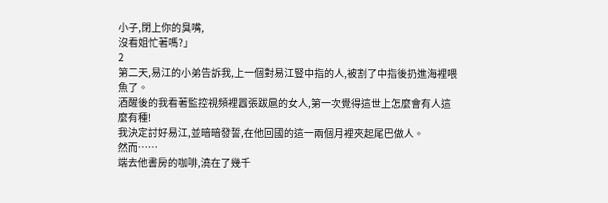小子,閉上你的臭嘴,
沒看姐忙著嗎?」
2
第二天,易江的小弟告訴我,上一個對易江豎中指的人,被割了中指後扔進海裡喂魚了。
酒醒後的我看著監控視頻裡囂張跋扈的女人,第一次覺得這世上怎麼會有人這麼有種!
我決定討好易江,並暗暗發誓,在他回國的這一兩個月裡夾起尾巴做人。
然而……
端去他書房的咖啡,澆在了幾千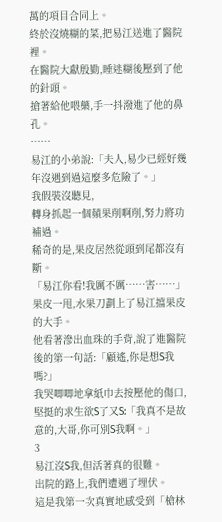萬的項目合同上。
終於沒燒糊的菜,把易江送進了醫院裡。
在醫院大獻殷勤,睡迷糊後壓到了他的針頭。
搶著給他喂藥,手一抖潑進了他的鼻孔。
……
易江的小弟說:「夫人,易少已經好幾年沒遇到過這麼多危險了。」
我假裝沒聽見,
轉身抓起一個蘋果削啊削,努力將功補過。
稀奇的是,果皮居然從頭到尾都沒有斷。
「易江你看!我厲不厲……害……」
果皮一甩,水果刀劃上了易江擋果皮的大手。
他看著滲出血珠的手背,說了進醫院後的第一句話:「顧遙,你是想S我嗎?」
我哭唧唧地拿紙巾去按壓他的傷口,堅挺的求生欲S了又S:「我真不是故意的,大哥,你可別S我啊。」
3
易江沒S我,但活著真的很難。
出院的路上,我們遭遇了埋伏。
這是我第一次真實地感受到「槍林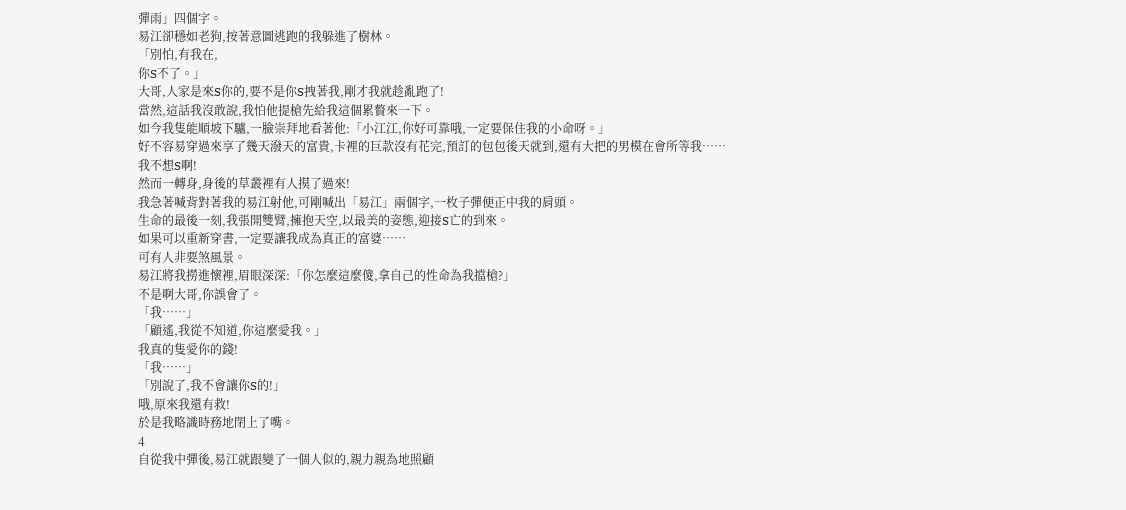彈雨」四個字。
易江卻穩如老狗,按著意圖逃跑的我躲進了樹林。
「別怕,有我在,
你S不了。」
大哥,人家是來S你的,要不是你S拽著我,剛才我就趁亂跑了!
當然,這話我沒敢說,我怕他提槍先給我這個累贅來一下。
如今我隻能順坡下驢,一臉崇拜地看著他:「小江江,你好可靠哦,一定要保住我的小命呀。」
好不容易穿過來享了幾天潑天的富貴,卡裡的巨款沒有花完,預訂的包包後天就到,還有大把的男模在會所等我……
我不想S啊!
然而一轉身,身後的草叢裡有人摸了過來!
我急著喊背對著我的易江射他,可剛喊出「易江」兩個字,一枚子彈便正中我的肩頭。
生命的最後一刻,我張開雙臂,擁抱天空,以最美的姿態,迎接S亡的到來。
如果可以重新穿書,一定要讓我成為真正的富婆……
可有人非要煞風景。
易江將我撈進懷裡,眉眼深深:「你怎麼這麼傻,拿自己的性命為我擋槍?」
不是啊大哥,你誤會了。
「我……」
「顧遙,我從不知道,你這麼愛我。」
我真的隻愛你的錢!
「我……」
「別說了,我不會讓你S的!」
哦,原來我還有救!
於是我略識時務地閉上了嘴。
4
自從我中彈後,易江就跟變了一個人似的,親力親為地照顧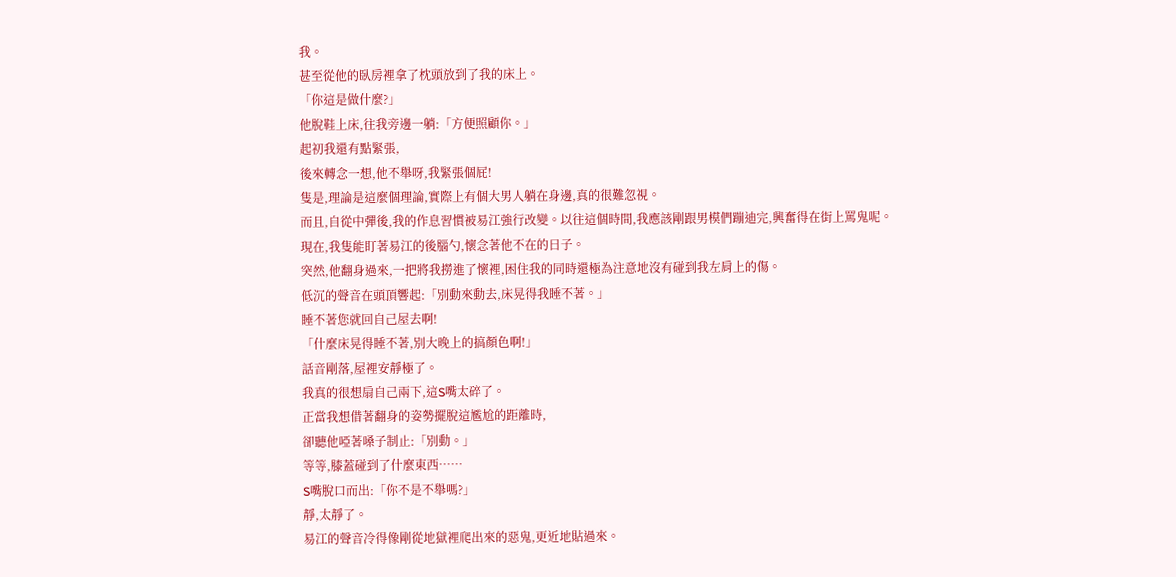我。
甚至從他的臥房裡拿了枕頭放到了我的床上。
「你這是做什麼?」
他脫鞋上床,往我旁邊一躺:「方便照顧你。」
起初我還有點緊張,
後來轉念一想,他不舉呀,我緊張個屁!
隻是,理論是這麼個理論,實際上有個大男人躺在身邊,真的很難忽視。
而且,自從中彈後,我的作息習慣被易江強行改變。以往這個時間,我應該剛跟男模們蹦迪完,興奮得在街上罵鬼呢。
現在,我隻能盯著易江的後腦勺,懷念著他不在的日子。
突然,他翻身過來,一把將我撈進了懷裡,困住我的同時還極為注意地沒有碰到我左肩上的傷。
低沉的聲音在頭頂響起:「別動來動去,床晃得我睡不著。」
睡不著您就回自己屋去啊!
「什麼床晃得睡不著,別大晚上的搞顏色啊!」
話音剛落,屋裡安靜極了。
我真的很想扇自己兩下,這S嘴太碎了。
正當我想借著翻身的姿勢擺脫這尷尬的距離時,
卻聽他啞著嗓子制止:「別動。」
等等,膝蓋碰到了什麼東西……
S嘴脫口而出:「你不是不舉嗎?」
靜,太靜了。
易江的聲音冷得像剛從地獄裡爬出來的惡鬼,更近地貼過來。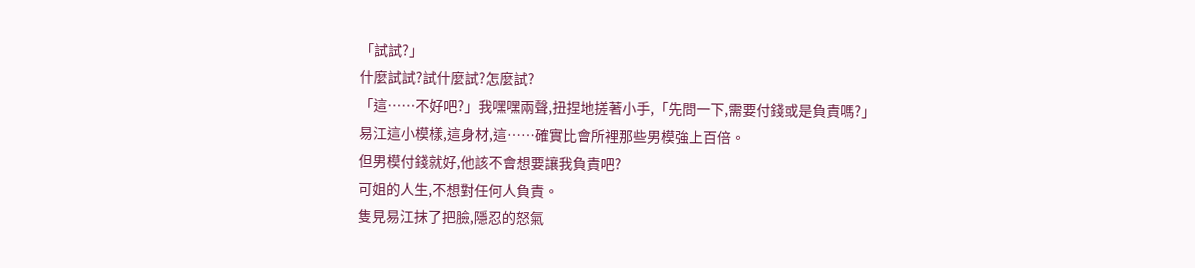「試試?」
什麼試試?試什麼試?怎麼試?
「這……不好吧?」我嘿嘿兩聲,扭捏地搓著小手,「先問一下,需要付錢或是負責嗎?」
易江這小模樣,這身材,這……確實比會所裡那些男模強上百倍。
但男模付錢就好,他該不會想要讓我負責吧?
可姐的人生,不想對任何人負責。
隻見易江抹了把臉,隱忍的怒氣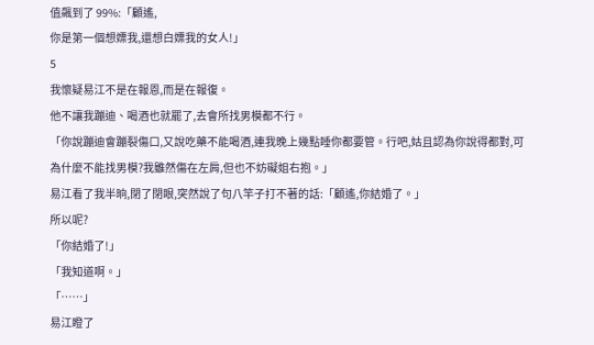值飆到了 99%:「顧遙,
你是第一個想嫖我,還想白嫖我的女人!」
5
我懷疑易江不是在報恩,而是在報復。
他不讓我蹦迪、喝酒也就罷了,去會所找男模都不行。
「你說蹦迪會蹦裂傷口,又說吃藥不能喝酒,連我晚上幾點睡你都要管。行吧,姑且認為你說得都對,可為什麼不能找男模?我雖然傷在左肩,但也不妨礙姐右抱。」
易江看了我半晌,閉了閉眼,突然說了句八竿子打不著的話:「顧遙,你結婚了。」
所以呢?
「你結婚了!」
「我知道啊。」
「……」
易江瞪了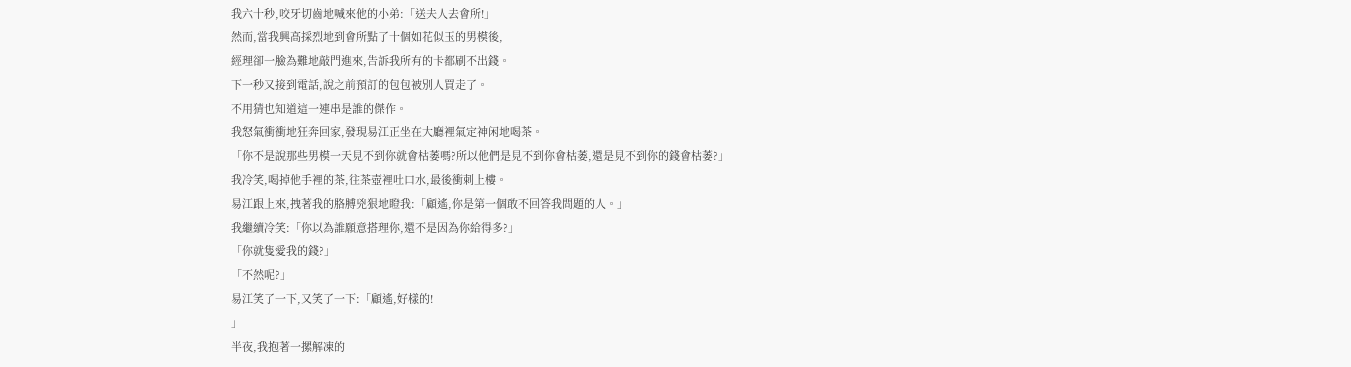我六十秒,咬牙切齒地喊來他的小弟:「送夫人去會所!」
然而,當我興高採烈地到會所點了十個如花似玉的男模後,
經理卻一臉為難地敲門進來,告訴我所有的卡都刷不出錢。
下一秒又接到電話,說之前預訂的包包被別人買走了。
不用猜也知道這一連串是誰的傑作。
我怒氣衝衝地狂奔回家,發現易江正坐在大廳裡氣定神闲地喝茶。
「你不是說那些男模一天見不到你就會枯萎嗎?所以他們是見不到你會枯萎,還是見不到你的錢會枯萎?」
我冷笑,喝掉他手裡的茶,往茶壺裡吐口水,最後衝刺上樓。
易江跟上來,拽著我的胳膊兇狠地瞪我:「顧遙,你是第一個敢不回答我問題的人。」
我繼續冷笑:「你以為誰願意搭理你,還不是因為你給得多?」
「你就隻愛我的錢?」
「不然呢?」
易江笑了一下,又笑了一下:「顧遙,好樣的!
」
半夜,我抱著一摞解凍的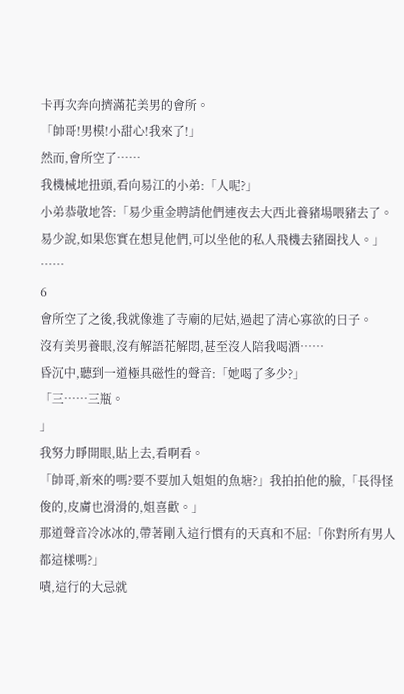卡再次奔向擠滿花美男的會所。
「帥哥!男模!小甜心!我來了!」
然而,會所空了……
我機械地扭頭,看向易江的小弟:「人呢?」
小弟恭敬地答:「易少重金聘請他們連夜去大西北養豬場喂豬去了。易少說,如果您實在想見他們,可以坐他的私人飛機去豬圈找人。」
……
6
會所空了之後,我就像進了寺廟的尼姑,過起了清心寡欲的日子。
沒有美男養眼,沒有解語花解悶,甚至沒人陪我喝酒……
昏沉中,聽到一道極具磁性的聲音:「她喝了多少?」
「三……三瓶。
」
我努力睜開眼,貼上去,看啊看。
「帥哥,新來的嗎?要不要加入姐姐的魚塘?」我拍拍他的臉,「長得怪俊的,皮膚也滑滑的,姐喜歡。」
那道聲音冷冰冰的,帶著剛入這行慣有的天真和不屈:「你對所有男人都這樣嗎?」
嘖,這行的大忌就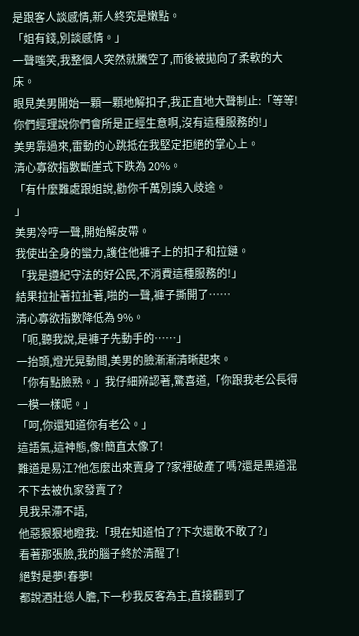是跟客人談感情,新人終究是嫩點。
「姐有錢,別談感情。」
一聲嗤笑,我整個人突然就騰空了,而後被拋向了柔軟的大床。
眼見美男開始一顆一顆地解扣子,我正直地大聲制止:「等等!你們經理說你們會所是正經生意啊,沒有這種服務的!」
美男靠過來,雷動的心跳抵在我堅定拒絕的掌心上。
清心寡欲指數斷崖式下跌為 20%。
「有什麼難處跟姐說,勸你千萬別誤入歧途。
」
美男冷哼一聲,開始解皮帶。
我使出全身的蠻力,護住他褲子上的扣子和拉鏈。
「我是遵紀守法的好公民,不消費這種服務的!」
結果拉扯著拉扯著,啪的一聲,褲子撕開了……
清心寡欲指數降低為 9%。
「呃,聽我說,是褲子先動手的……」
一抬頭,燈光晃動間,美男的臉漸漸清晰起來。
「你有點臉熟。」我仔細辨認著,驚喜道,「你跟我老公長得一模一樣呢。」
「呵,你還知道你有老公。」
這語氣,這神態,像!簡直太像了!
難道是易江?他怎麼出來賣身了?家裡破產了嗎?還是黑道混不下去被仇家發賣了?
見我呆滯不語,
他惡狠狠地瞪我:「現在知道怕了?下次還敢不敢了?」
看著那張臉,我的腦子終於清醒了!
絕對是夢!春夢!
都說酒壯慫人膽,下一秒我反客為主,直接翻到了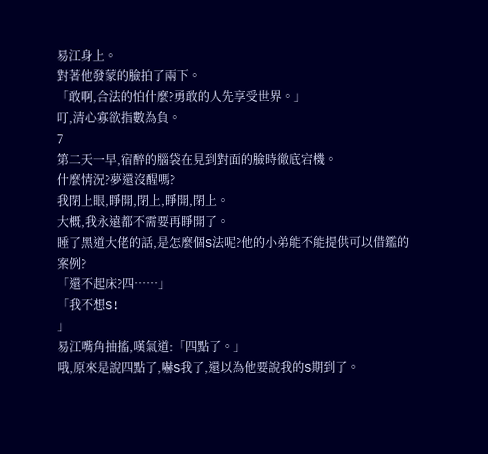易江身上。
對著他發蒙的臉拍了兩下。
「敢啊,合法的怕什麼?勇敢的人先享受世界。」
叮,清心寡欲指數為負。
7
第二天一早,宿醉的腦袋在見到對面的臉時徹底宕機。
什麼情況?夢還沒醒嗎?
我閉上眼,睜開,閉上,睜開,閉上。
大概,我永遠都不需要再睜開了。
睡了黑道大佬的話,是怎麼個S法呢?他的小弟能不能提供可以借鑑的案例?
「還不起床?四……」
「我不想S!
」
易江嘴角抽搐,嘆氣道:「四點了。」
哦,原來是說四點了,嚇S我了,還以為他要說我的S期到了。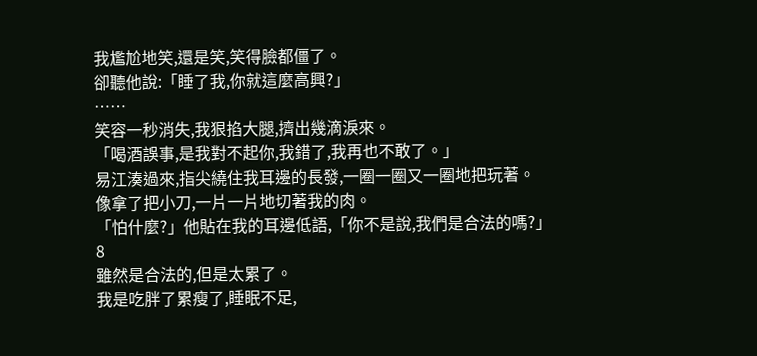我尷尬地笑,還是笑,笑得臉都僵了。
卻聽他說:「睡了我,你就這麼高興?」
……
笑容一秒消失,我狠掐大腿,擠出幾滴淚來。
「喝酒誤事,是我對不起你,我錯了,我再也不敢了。」
易江湊過來,指尖繞住我耳邊的長發,一圈一圈又一圈地把玩著。
像拿了把小刀,一片一片地切著我的肉。
「怕什麼?」他貼在我的耳邊低語,「你不是說,我們是合法的嗎?」
8
雖然是合法的,但是太累了。
我是吃胖了累瘦了,睡眠不足,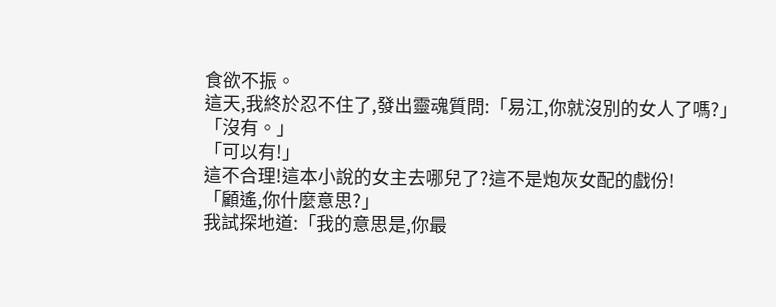食欲不振。
這天,我終於忍不住了,發出靈魂質問:「易江,你就沒別的女人了嗎?」
「沒有。」
「可以有!」
這不合理!這本小說的女主去哪兒了?這不是炮灰女配的戲份!
「顧遙,你什麼意思?」
我試探地道:「我的意思是,你最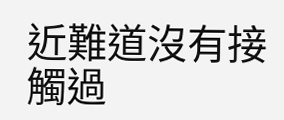近難道沒有接觸過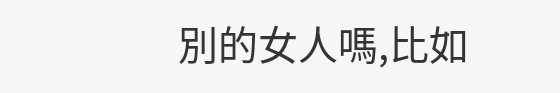別的女人嗎,比如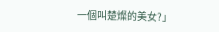一個叫楚燦的美女?」